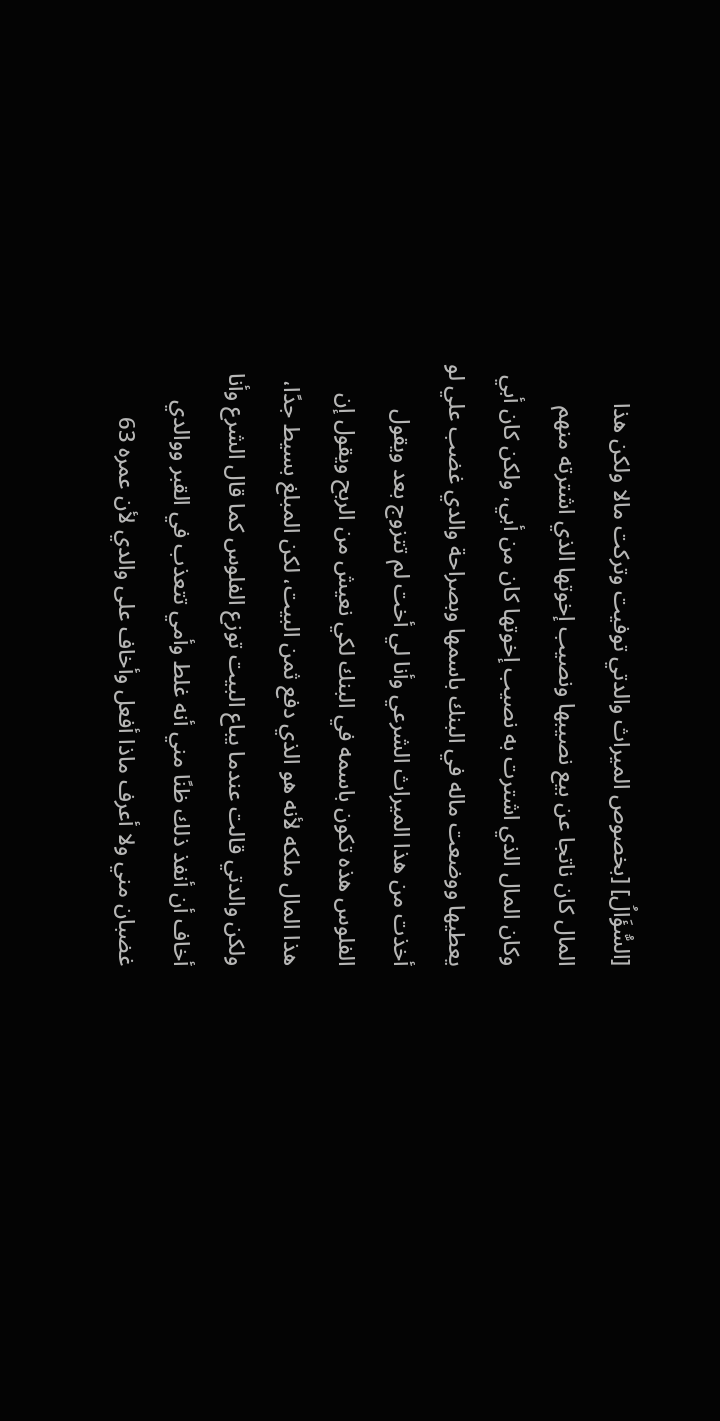[السُّؤَالُ] [بخصوص الميراث والدتي توفيت وتركت مالا ولكن هذا المال كان ناتجا عن بيع نصيبها ونصيب إخوتها الذي اشترته منهم وكان المال الذي اشترت به نصيب إخوتها كان من أبي، ولكن كان أبي يعطيها ووضعت ماله في البنك باسمها وبصراحة والدي غضب علي لو أخذت من هذا الميراث الشرعي وأنا لي أخت لم تتزوج بعد ويقول الفلوس هذه تكون باسمه في البنك لكي نعيش من الربح ويقول إن هذا المال ملكه لأنه هو الذي دفع ثمن البيت، لكن المبلغ بسيط جدًا، ولكن والدتي قالت عندما يباع البيت توزع الفلوس كما قال الشرع وأنا أخاف أن أنفذ ذلك ظنًا مني أنه غلط وأمي تتعذب في القبر ووالدي غضبان مني ولا أعرف ماذا أفعل وأخاف على والدي لأن عمره 63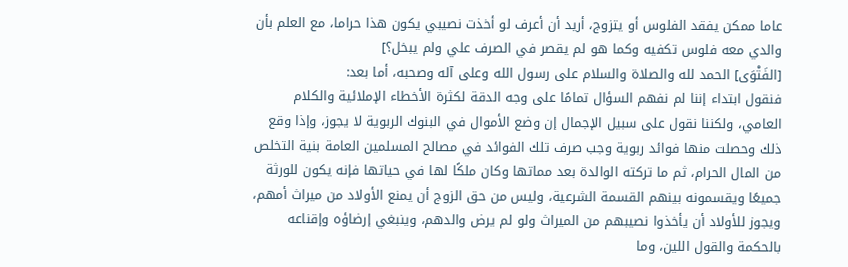عاما ممكن يفقد الفلوس أو يتزوج، أريد أن أعرف لو أخذت نصيبي يكون هذا حراما، مع العلم بأن والدي معه فلوس تكفيه وكما هو لم يقصر في الصرف علي ولم يبخل؟]
[الفَتْوَى] الحمد لله والصلاة والسلام على رسول الله وعلى آله وصحبه، أما بعد:
فنقول ابتداء إننا لم نفهم السؤال تمامًا على وجه الدقة لكثرة الأخطاء الإملائية والكلام العامي، ولكننا نقول على سبيل الإجمال إن وضع الأموال في البنوك الربوية لا يجوز، وإذا وقع ذلك وحصلت منها فوائد ربوية وجب صرف تلك الفوائد في مصالح المسلمين العامة بنية التخلص من المال الحرام، ثم ما تركته الوالدة بعد مماتها وكان ملكًا لها في حياتها فإنه يكون للورثة جميعًا ويقسمونه بينهم القسمة الشرعية، وليس من حق الزوج أن يمنع الأولاد من ميراث أمهم، ويجوز للأولاد أن يأخذوا نصيبهم من الميراث ولو لم يرض والدهم، وينبغي إرضاؤه وإقناعه بالحكمة والقول اللين، وما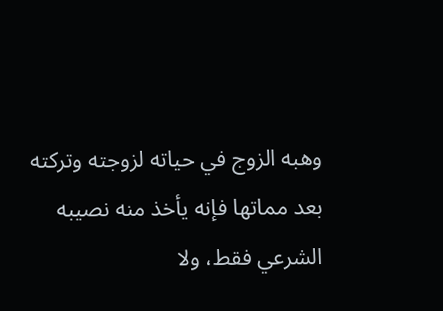وهبه الزوج في حياته لزوجته وتركته بعد مماتها فإنه يأخذ منه نصيبه الشرعي فقط، ولا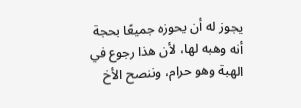يجوز له أن يحوزه جميعًا بحجة أنه وهبه لها، لأن هذا رجوع في الهبة وهو حرام، وننصح الأخ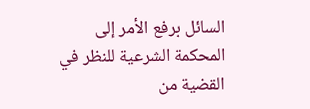السائل برفع الأمر إلى المحكمة الشرعية للنظر في القضية من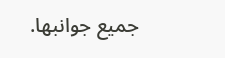جميع جوانبها.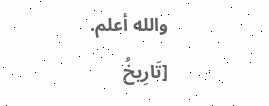والله أعلم.
[تَارِيخُ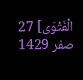الْفَتْوَى] 27 صفر 1429